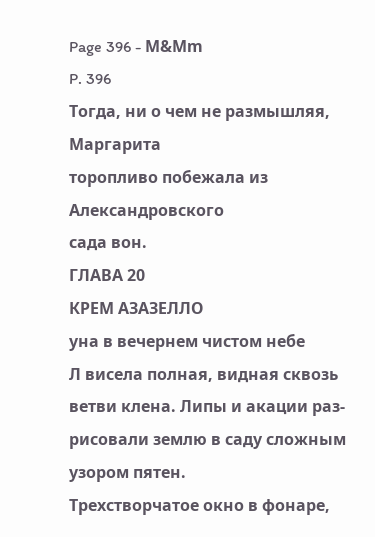Page 396 - М&Мm
P. 396
Тогда, ни о чем не размышляя, Маргарита
торопливо побежала из Александровского
сада вон.
ГЛАВА 20
КРЕМ АЗАЗЕЛЛО
уна в вечернем чистом небе
Л висела полная, видная сквозь
ветви клена. Липы и акации раз-
рисовали землю в саду сложным
узором пятен.
Трехстворчатое окно в фонаре,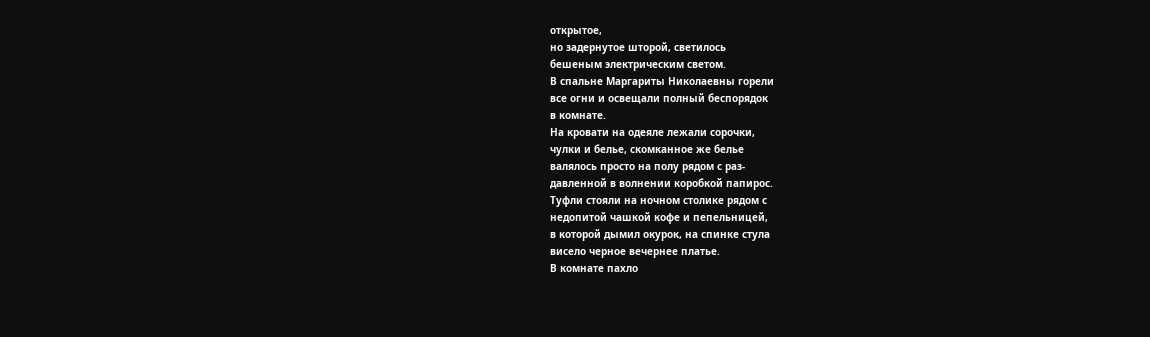открытое,
но задернутое шторой, светилось
бешеным электрическим светом.
В спальне Маргариты Николаевны горели
все огни и освещали полный беспорядок
в комнате.
На кровати на одеяле лежали сорочки,
чулки и белье, скомканное же белье
валялось просто на полу рядом с раз-
давленной в волнении коробкой папирос.
Туфли стояли на ночном столике рядом с
недопитой чашкой кофе и пепельницей,
в которой дымил окурок, на спинке стула
висело черное вечернее платье.
В комнате пахло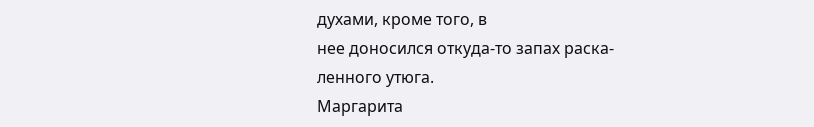духами, кроме того, в
нее доносился откуда-то запах раска-
ленного утюга.
Маргарита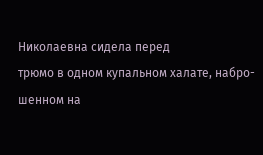Николаевна сидела перед
трюмо в одном купальном халате, набро-
шенном на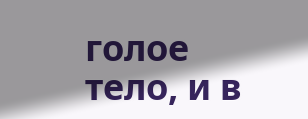голое тело, и в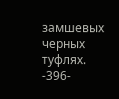замшевых
черных туфлях.
-396-